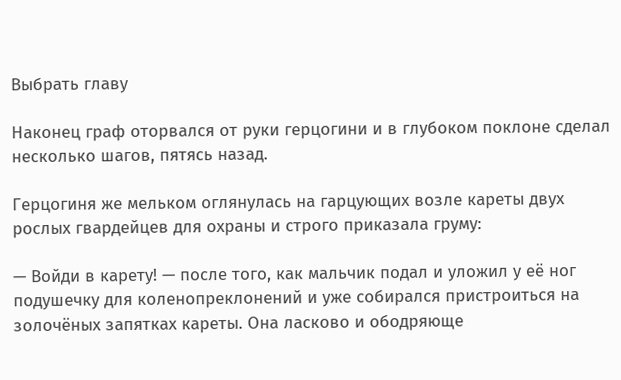Выбрать главу

Наконец граф оторвался от руки герцогини и в глубоком поклоне сделал несколько шагов, пятясь назад.

Герцогиня же мельком оглянулась на гарцующих возле кареты двух рослых гвардейцев для охраны и строго приказала груму:

— Войди в карету! — после того, как мальчик подал и уложил у её ног подушечку для коленопреклонений и уже собирался пристроиться на золочёных запятках кареты. Она ласково и ободряюще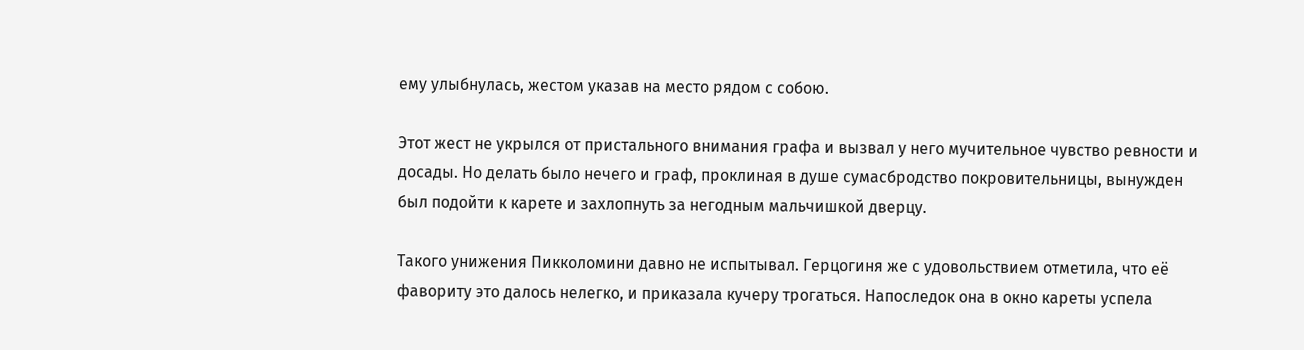ему улыбнулась, жестом указав на место рядом с собою.

Этот жест не укрылся от пристального внимания графа и вызвал у него мучительное чувство ревности и досады. Но делать было нечего и граф, проклиная в душе сумасбродство покровительницы, вынужден был подойти к карете и захлопнуть за негодным мальчишкой дверцу.

Такого унижения Пикколомини давно не испытывал. Герцогиня же с удовольствием отметила, что её фавориту это далось нелегко, и приказала кучеру трогаться. Напоследок она в окно кареты успела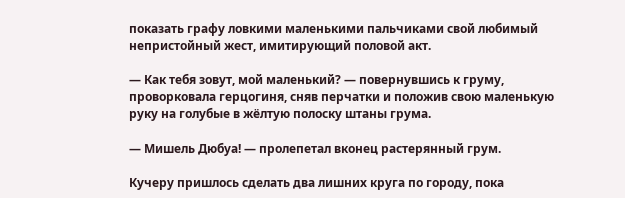показать графу ловкими маленькими пальчиками свой любимый непристойный жест, имитирующий половой акт.

— Как тебя зовут, мой маленький? — повернувшись к груму, проворковала герцогиня, сняв перчатки и положив свою маленькую руку на голубые в жёлтую полоску штаны грума.

— Мишель Дюбуа! — пролепетал вконец растерянный грум.

Кучеру пришлось сделать два лишних круга по городу, пока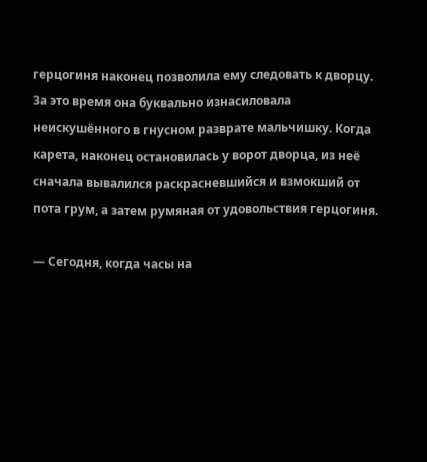герцогиня наконец позволила ему следовать к дворцу. За это время она буквально изнасиловала неискушённого в гнусном разврате мальчишку. Когда карета, наконец остановилась у ворот дворца, из неё сначала вывалился раскрасневшийся и взмокший от пота грум, а затем румяная от удовольствия герцогиня.

— Сегодня, когда часы на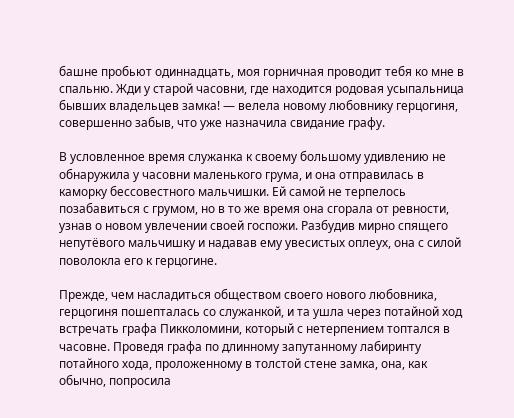башне пробьют одиннадцать, моя горничная проводит тебя ко мне в спальню. Жди у старой часовни, где находится родовая усыпальница бывших владельцев замка! — велела новому любовнику герцогиня, совершенно забыв, что уже назначила свидание графу.

В условленное время служанка к своему большому удивлению не обнаружила у часовни маленького грума, и она отправилась в каморку бессовестного мальчишки. Ей самой не терпелось позабавиться с грумом, но в то же время она сгорала от ревности, узнав о новом увлечении своей госпожи. Разбудив мирно спящего непутёвого мальчишку и надавав ему увесистых оплеух, она с силой поволокла его к герцогине.

Прежде, чем насладиться обществом своего нового любовника, герцогиня пошепталась со служанкой, и та ушла через потайной ход встречать графа Пикколомини, который с нетерпением топтался в часовне. Проведя графа по длинному запутанному лабиринту потайного хода, проложенному в толстой стене замка, она, как обычно, попросила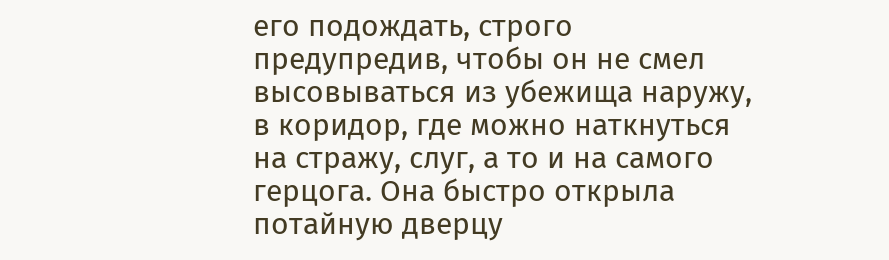его подождать, строго предупредив, чтобы он не смел высовываться из убежища наружу, в коридор, где можно наткнуться на стражу, слуг, а то и на самого герцога. Она быстро открыла потайную дверцу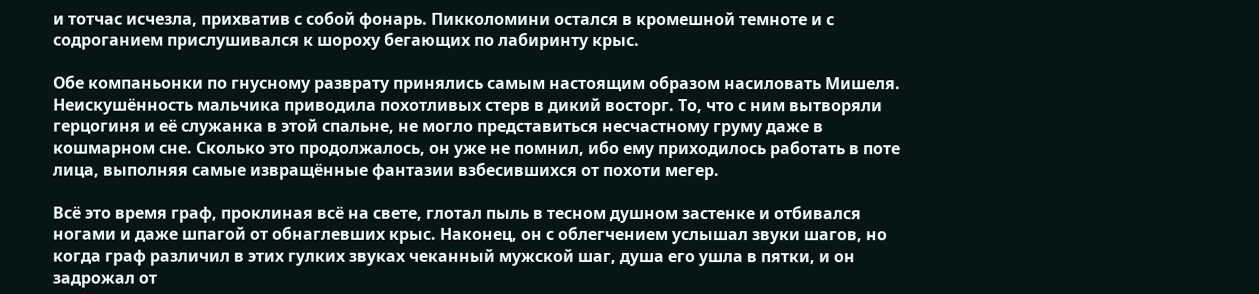и тотчас исчезла, прихватив с собой фонарь. Пикколомини остался в кромешной темноте и с содроганием прислушивался к шороху бегающих по лабиринту крыс.

Обе компаньонки по гнусному разврату принялись самым настоящим образом насиловать Мишеля. Неискушённость мальчика приводила похотливых стерв в дикий восторг. То, что с ним вытворяли герцогиня и её служанка в этой спальне, не могло представиться несчастному груму даже в кошмарном сне. Сколько это продолжалось, он уже не помнил, ибо ему приходилось работать в поте лица, выполняя самые извращённые фантазии взбесившихся от похоти мегер.

Всё это время граф, проклиная всё на свете, глотал пыль в тесном душном застенке и отбивался ногами и даже шпагой от обнаглевших крыс. Наконец, он с облегчением услышал звуки шагов, но когда граф различил в этих гулких звуках чеканный мужской шаг, душа его ушла в пятки, и он задрожал от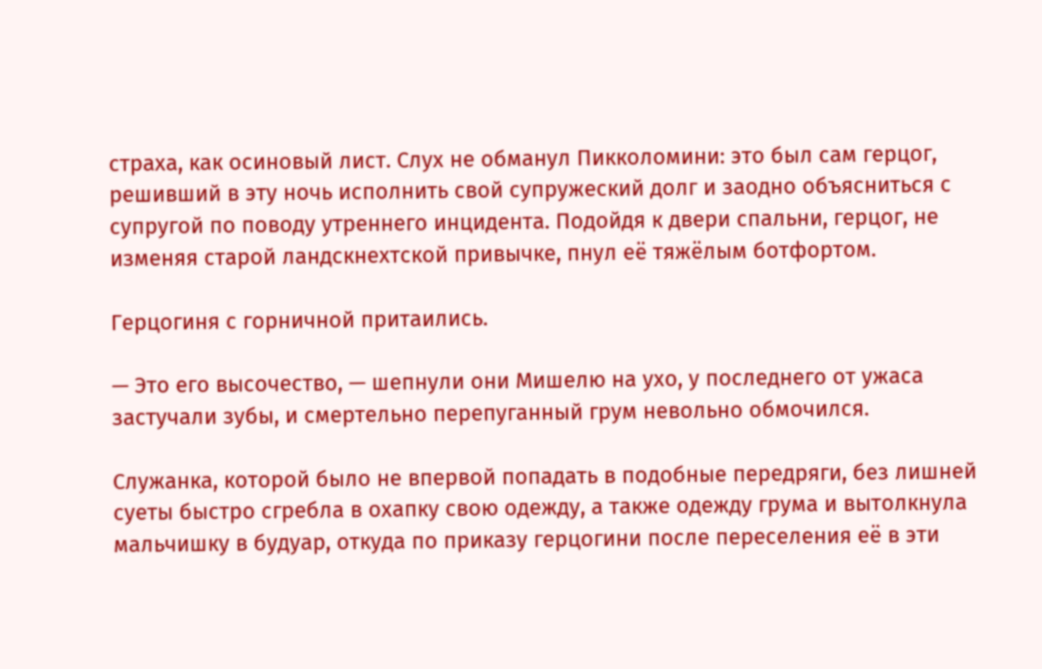страха, как осиновый лист. Слух не обманул Пикколомини: это был сам герцог, решивший в эту ночь исполнить свой супружеский долг и заодно объясниться с супругой по поводу утреннего инцидента. Подойдя к двери спальни, герцог, не изменяя старой ландскнехтской привычке, пнул её тяжёлым ботфортом.

Герцогиня с горничной притаились.

— Это его высочество, — шепнули они Мишелю на ухо, у последнего от ужаса застучали зубы, и смертельно перепуганный грум невольно обмочился.

Служанка, которой было не впервой попадать в подобные передряги, без лишней суеты быстро сгребла в охапку свою одежду, а также одежду грума и вытолкнула мальчишку в будуар, откуда по приказу герцогини после переселения её в эти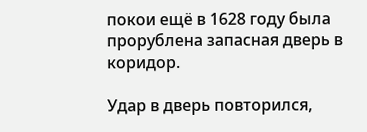покои ещё в 1628 году была прорублена запасная дверь в коридор.

Удар в дверь повторился,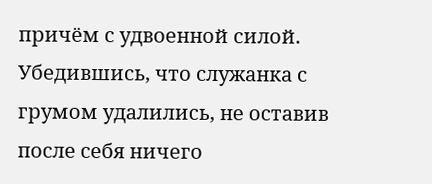причём с удвоенной силой. Убедившись, что служанка с грумом удалились, не оставив после себя ничего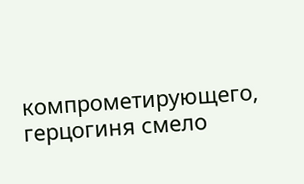компрометирующего, герцогиня смело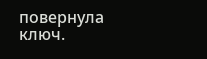повернула ключ.